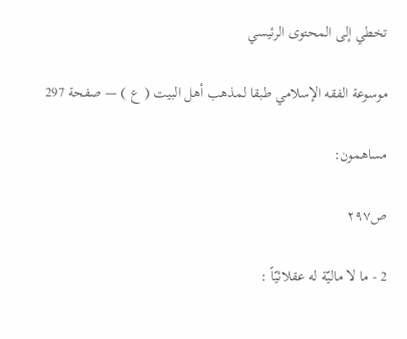تخطي إلى المحتوى الرئيسي

موسوعة الفقه الإسلامي طبقا لمذهب أهل البيت ( ع ) — صفحة 297

مساهمون:

ص٢٩٧

2 - ما لا ماليّة له عقلائيّاً :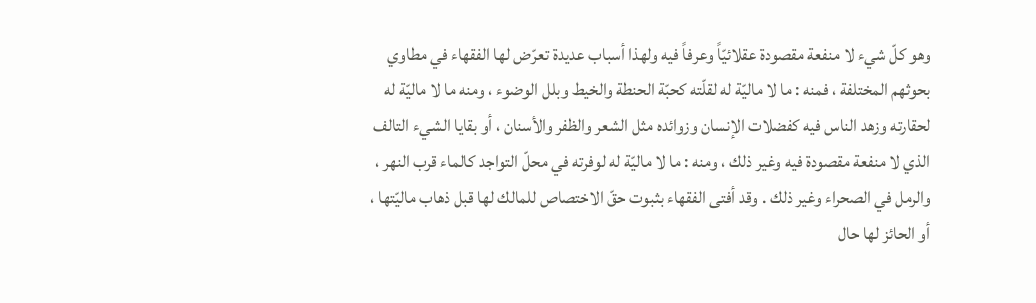وهو كلّ شيء لا منفعة مقصودة عقلائيّاً وعرفاً فيه ولهذا أسباب عديدة تعرّض لها الفقهاء في مطاوي بحوثهم المختلفة ، فمنه : ما لا ماليّة له لقلّته كحبّة الحنطة والخيط وبلل الوضوء ، ومنه ما لا ماليّة له لحقارته وزهد الناس فيه كفضلات الإنسان وزوائده مثل الشعر والظفر والأسنان ، أو بقايا الشيء التالف الذي لا منفعة مقصودة فيه وغير ذلك ، ومنه : ما لا ماليّة له لوفرته في محلّ التواجد كالماء قرب النهر ، والرمل في الصحراء وغير ذلك . وقد أفتى الفقهاء بثبوت حقّ الاختصاص للمالك لها قبل ذهاب ماليّتها ، أو الحائز لها حال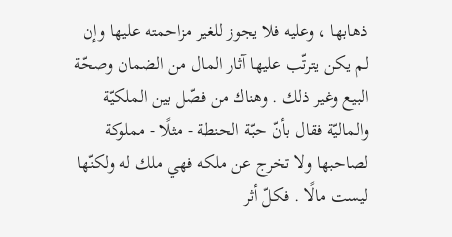ذهابها ، وعليه فلا يجوز للغير مزاحمته عليها وإن لم يكن يترتّب عليها آثار المال من الضمان وصحّة البيع وغير ذلك . وهناك من فصّل بين الملكيّة والماليّة فقال بأنّ حبّة الحنطة - مثلًا - مملوكة لصاحبها ولا تخرج عن ملكه فهي ملك له ولكنّها ليست مالًا . فكلّ أثر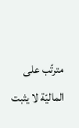مترتّب على الماليّة لا يثبت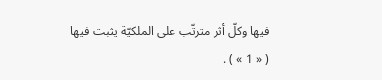فيها وكلّ أثر مترتّب على الملكيّة يثبت فيها ( « 1 » ) .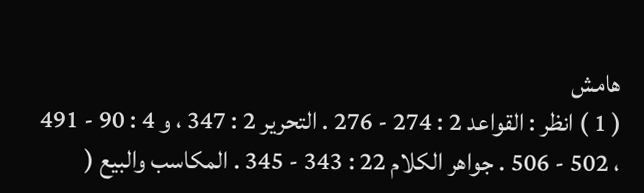هامش
( 1 ) انظر : القواعد 2 : 274 - 276 . التحرير 2 : 347 ، و 4 : 90 - 491 ، 502 - 506 . جواهر الكلام 22 : 343 - 345 . المكاسب والبيع (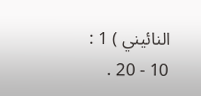النائيني ) 1 : 10 - 20 .